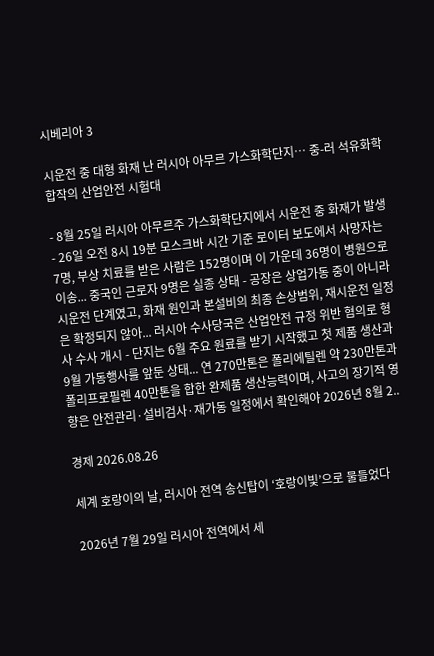시베리아 3

시운전 중 대형 화재 난 러시아 아무르 가스화학단지… 중-러 석유화학 합작의 산업안전 시험대

- 8월 25일 러시아 아무르주 가스화학단지에서 시운전 중 화재가 발생 - 26일 오전 8시 19분 모스크바 시간 기준 로이터 보도에서 사망자는 7명, 부상 치료를 받은 사람은 152명이며 이 가운데 36명이 병원으로 이송... 중국인 근로자 9명은 실종 상태 - 공장은 상업가동 중이 아니라 시운전 단계였고, 화재 원인과 본설비의 최종 손상범위, 재시운전 일정은 확정되지 않아... 러시아 수사당국은 산업안전 규정 위반 혐의로 형사 수사 개시 - 단지는 6월 주요 원료를 받기 시작했고 첫 제품 생산과 9월 가동행사를 앞둔 상태... 연 270만톤은 폴리에틸렌 약 230만톤과 폴리프로필렌 40만톤을 합한 완제품 생산능력이며, 사고의 장기적 영향은 안전관리·설비검사·재가동 일정에서 확인해야 2026년 8월 2..

경제 2026.08.26

세계 호랑이의 날, 러시아 전역 송신탑이 ‘호랑이빛’으로 물들었다

2026년 7월 29일 러시아 전역에서 세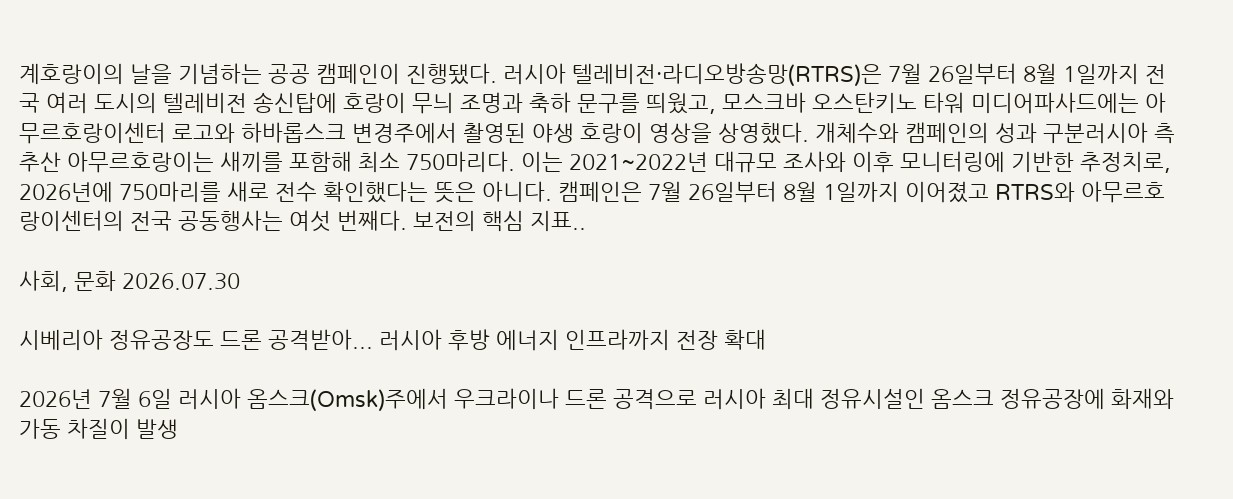계호랑이의 날을 기념하는 공공 캠페인이 진행됐다. 러시아 텔레비전·라디오방송망(RTRS)은 7월 26일부터 8월 1일까지 전국 여러 도시의 텔레비전 송신탑에 호랑이 무늬 조명과 축하 문구를 띄웠고, 모스크바 오스탄키노 타워 미디어파사드에는 아무르호랑이센터 로고와 하바롭스크 변경주에서 촬영된 야생 호랑이 영상을 상영했다. 개체수와 캠페인의 성과 구분러시아 측 추산 아무르호랑이는 새끼를 포함해 최소 750마리다. 이는 2021~2022년 대규모 조사와 이후 모니터링에 기반한 추정치로, 2026년에 750마리를 새로 전수 확인했다는 뜻은 아니다. 캠페인은 7월 26일부터 8월 1일까지 이어졌고 RTRS와 아무르호랑이센터의 전국 공동행사는 여섯 번째다. 보전의 핵심 지표..

사회, 문화 2026.07.30

시베리아 정유공장도 드론 공격받아... 러시아 후방 에너지 인프라까지 전장 확대

2026년 7월 6일 러시아 옴스크(Omsk)주에서 우크라이나 드론 공격으로 러시아 최대 정유시설인 옴스크 정유공장에 화재와 가동 차질이 발생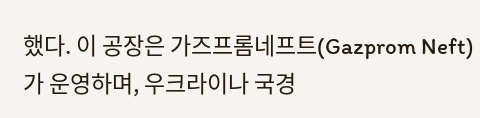했다. 이 공장은 가즈프롬네프트(Gazprom Neft)가 운영하며, 우크라이나 국경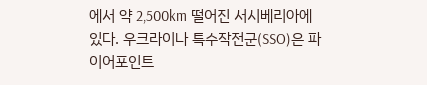에서 약 2,500km 떨어진 서시베리아에 있다. 우크라이나 특수작전군(SSO)은 파이어포인트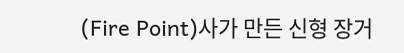(Fire Point)사가 만든 신형 장거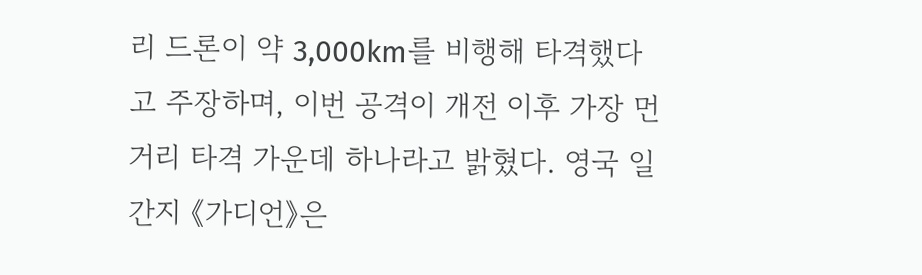리 드론이 약 3,000km를 비행해 타격했다고 주장하며, 이번 공격이 개전 이후 가장 먼 거리 타격 가운데 하나라고 밝혔다. 영국 일간지 《가디언》은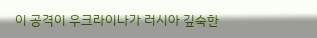이 공격이 우크라이나가 러시아 깊숙한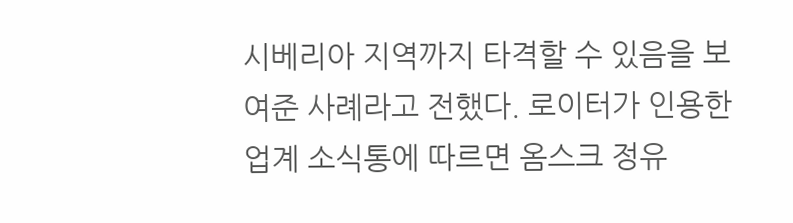시베리아 지역까지 타격할 수 있음을 보여준 사례라고 전했다. 로이터가 인용한 업계 소식통에 따르면 옴스크 정유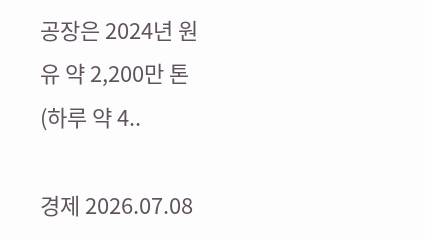공장은 2024년 원유 약 2,200만 톤(하루 약 4..

경제 2026.07.08